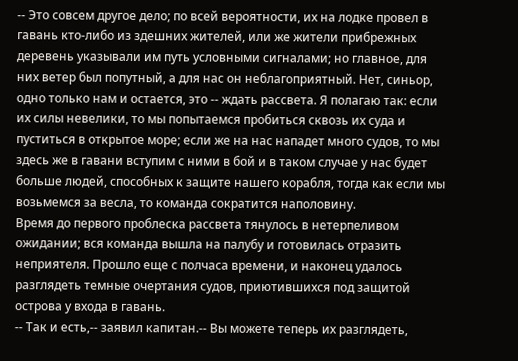-- Это совсем другое дело; по всей вероятности, их на лодке провел в гавань кто-либо из здешних жителей, или же жители прибрежных деревень указывали им путь условными сигналами; но главное, для них ветер был попутный, а для нас он неблагоприятный. Нет, синьор, одно только нам и остается, это -- ждать рассвета. Я полагаю так: если их силы невелики, то мы попытаемся пробиться сквозь их суда и пуститься в открытое море; если же на нас нападет много судов, то мы здесь же в гавани вступим с ними в бой и в таком случае у нас будет больше людей, способных к защите нашего корабля, тогда как если мы возьмемся за весла, то команда сократится наполовину.
Время до первого проблеска рассвета тянулось в нетерпеливом ожидании; вся команда вышла на палубу и готовилась отразить неприятеля. Прошло еще с полчаса времени, и наконец удалось разглядеть темные очертания судов, приютившихся под защитой острова у входа в гавань.
-- Так и есть,-- заявил капитан.-- Вы можете теперь их разглядеть,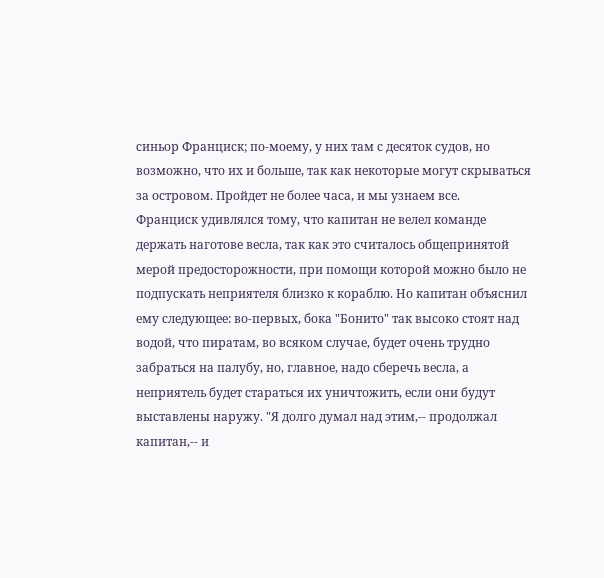синьор Франциск; по-моему, у них там с десяток судов, но возможно, что их и больше, так как некоторые могут скрываться за островом. Пройдет не более часа, и мы узнаем все.
Франциск удивлялся тому, что капитан не велел команде держать наготове весла, так как это считалось общепринятой мерой предосторожности, при помощи которой можно было не подпускать неприятеля близко к кораблю. Но капитан объяснил ему следующее: во-первых, бока "Бонито" так высоко стоят над водой, что пиратам, во всяком случае, будет очень трудно забраться на палубу, но, главное, надо сберечь весла, а неприятель будет стараться их уничтожить, если они будут выставлены наружу. "Я долго думал над этим,-- продолжал капитан,-- и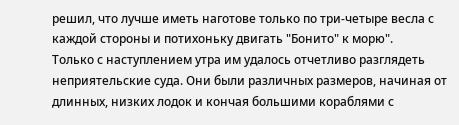решил, что лучше иметь наготове только по три-четыре весла с каждой стороны и потихоньку двигать "Бонито" к морю".
Только с наступлением утра им удалось отчетливо разглядеть неприятельские суда. Они были различных размеров, начиная от длинных, низких лодок и кончая большими кораблями с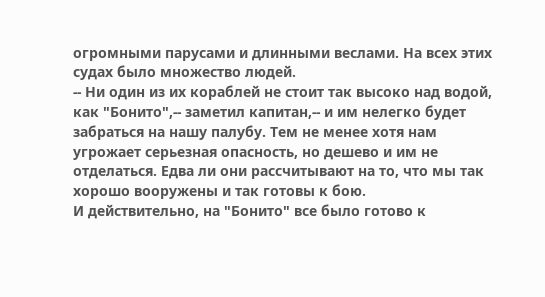огромными парусами и длинными веслами. На всех этих судах было множество людей.
-- Ни один из их кораблей не стоит так высоко над водой, как "Бонито",-- заметил капитан,-- и им нелегко будет забраться на нашу палубу. Тем не менее хотя нам угрожает серьезная опасность, но дешево и им не отделаться. Едва ли они рассчитывают на то, что мы так хорошо вооружены и так готовы к бою.
И действительно, на "Бонито" все было готово к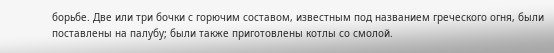борьбе. Две или три бочки с горючим составом, известным под названием греческого огня, были поставлены на палубу; были также приготовлены котлы со смолой.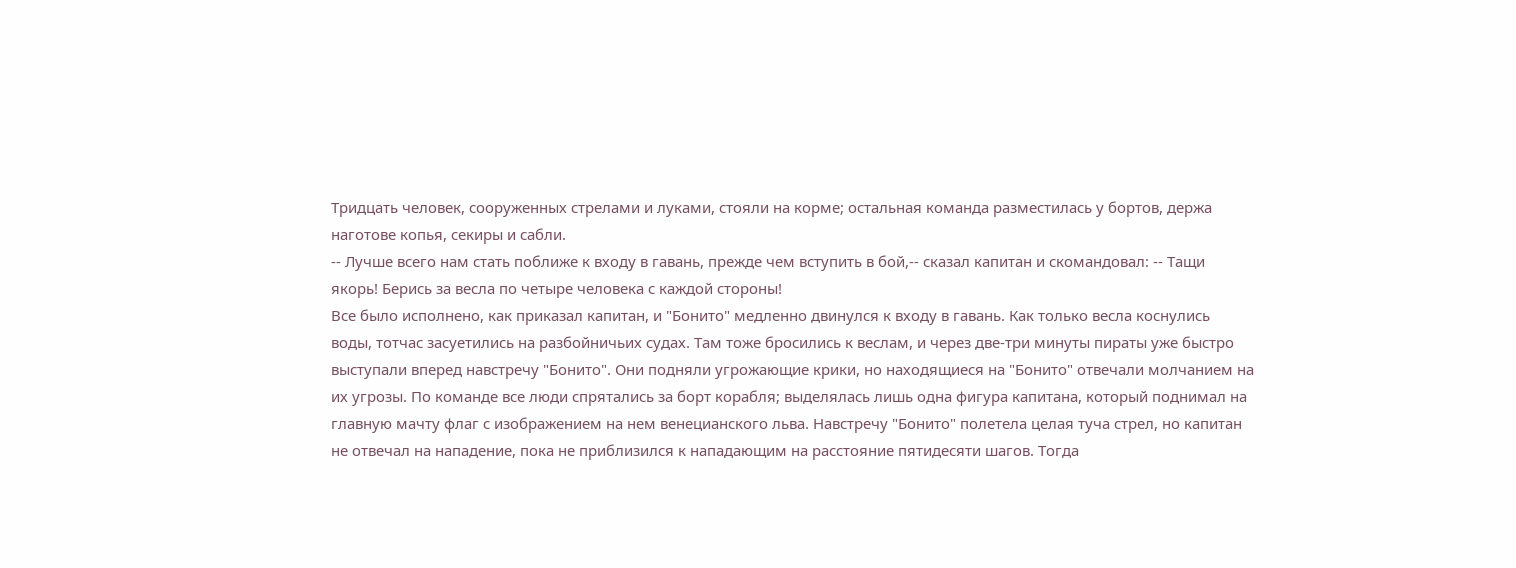Тридцать человек, сооруженных стрелами и луками, стояли на корме; остальная команда разместилась у бортов, держа наготове копья, секиры и сабли.
-- Лучше всего нам стать поближе к входу в гавань, прежде чем вступить в бой,-- сказал капитан и скомандовал: -- Тащи якорь! Берись за весла по четыре человека с каждой стороны!
Все было исполнено, как приказал капитан, и "Бонито" медленно двинулся к входу в гавань. Как только весла коснулись воды, тотчас засуетились на разбойничьих судах. Там тоже бросились к веслам, и через две-три минуты пираты уже быстро выступали вперед навстречу "Бонито". Они подняли угрожающие крики, но находящиеся на "Бонито" отвечали молчанием на их угрозы. По команде все люди спрятались за борт корабля; выделялась лишь одна фигура капитана, который поднимал на главную мачту флаг с изображением на нем венецианского льва. Навстречу "Бонито" полетела целая туча стрел, но капитан не отвечал на нападение, пока не приблизился к нападающим на расстояние пятидесяти шагов. Тогда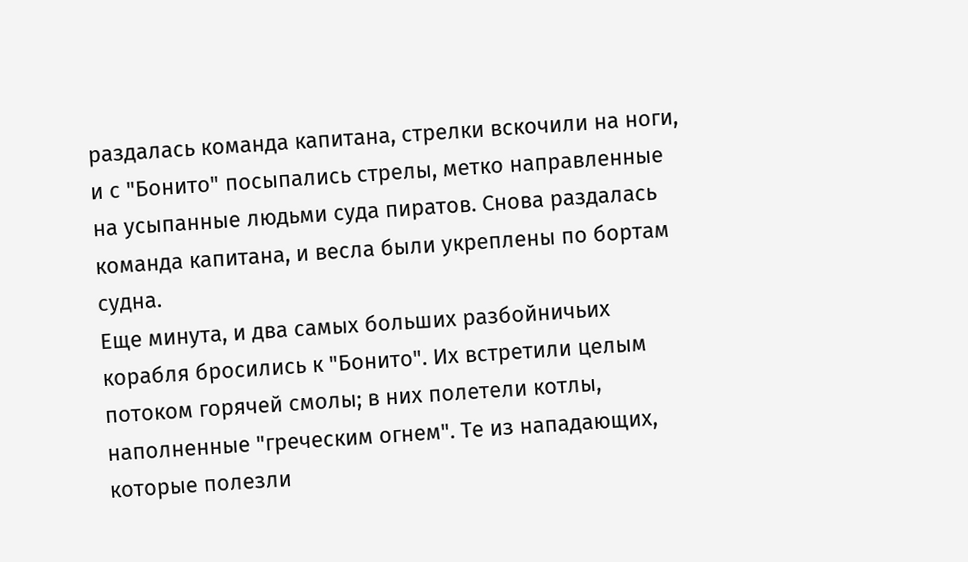раздалась команда капитана, стрелки вскочили на ноги, и с "Бонито" посыпались стрелы, метко направленные на усыпанные людьми суда пиратов. Снова раздалась команда капитана, и весла были укреплены по бортам судна.
Еще минута, и два самых больших разбойничьих корабля бросились к "Бонито". Их встретили целым потоком горячей смолы; в них полетели котлы, наполненные "греческим огнем". Те из нападающих, которые полезли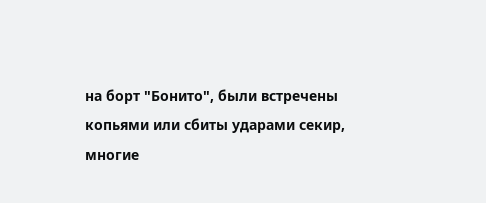на борт "Бонито", были встречены копьями или сбиты ударами секир, многие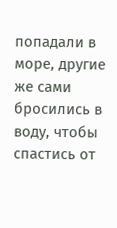попадали в море, другие же сами бросились в воду, чтобы спастись от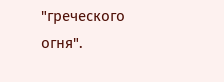"греческого огня".